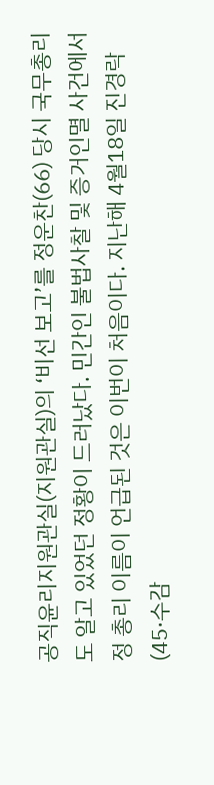공직윤리지원관실(지원관실)의 ‘비선 보고’를 정운찬(66) 당시 국무총리도 알고 있었던 정황이 드러났다. 민간인 불법사찰 및 증거인멸 사건에서 정 총리 이름이 언급된 것은 이번이 처음이다. 지난해 4월18일 진경락(45·수감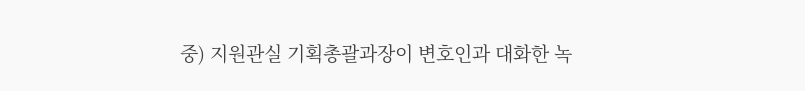중) 지원관실 기획총괄과장이 변호인과 대화한 녹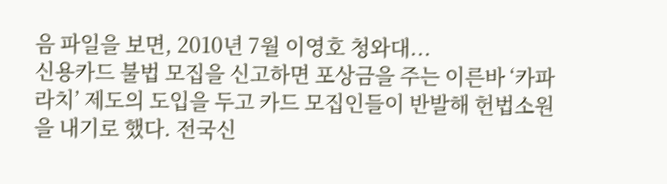음 파일을 보면, 2010년 7월 이영호 청와대...
신용카드 불법 모집을 신고하면 포상금을 주는 이른바 ‘카파라치’ 제도의 도입을 두고 카드 모집인들이 반발해 헌법소원을 내기로 했다. 전국신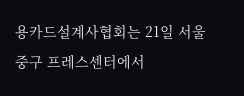용카드설계사협회는 21일 서울 중구 프레스센터에서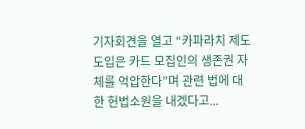기자회견을 열고 “카파라치 제도 도입은 카드 모집인의 생존권 자체를 억압한다”며 관련 법에 대한 헌법소원을 내겠다고...